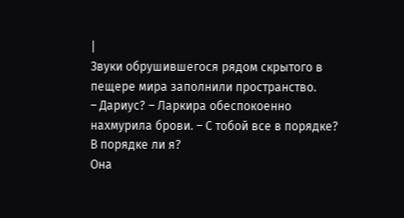|
Звуки обрушившегося рядом скрытого в пещере мира заполнили пространство.
– Дариус? – Ларкира обеспокоенно нахмурила брови. – С тобой все в порядке?
В порядке ли я?
Она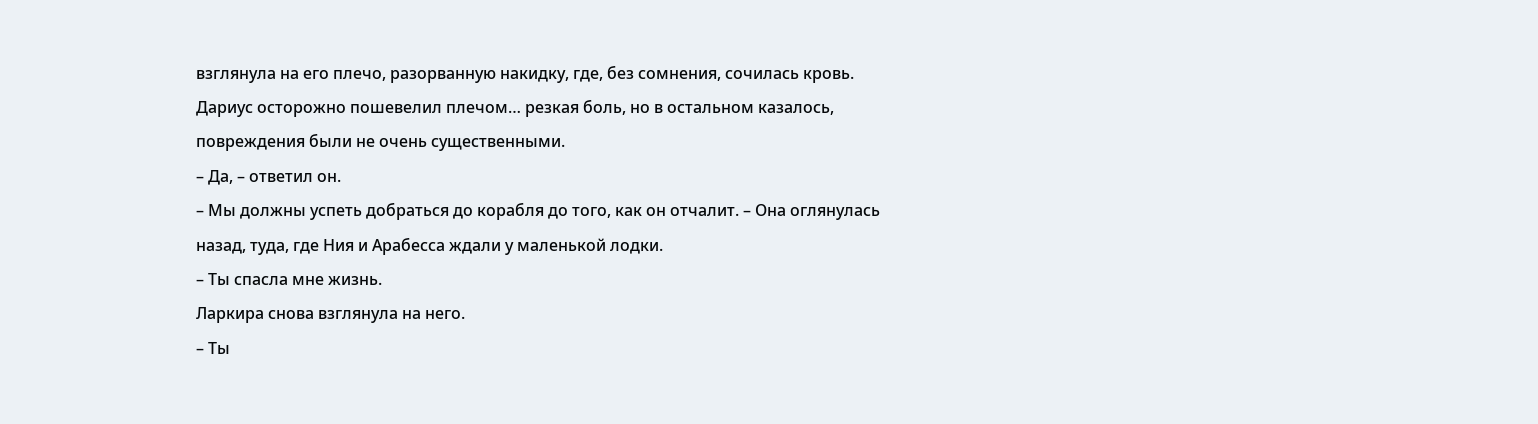взглянула на его плечо, разорванную накидку, где, без сомнения, сочилась кровь.
Дариус осторожно пошевелил плечом… резкая боль, но в остальном казалось, повреждения были не очень существенными.
– Да, – ответил он.
– Мы должны успеть добраться до корабля до того, как он отчалит. – Она оглянулась назад, туда, где Ния и Арабесса ждали у маленькой лодки.
– Ты спасла мне жизнь.
Ларкира снова взглянула на него.
– Ты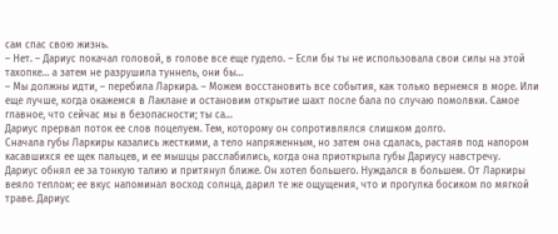сам спас свою жизнь.
– Нет. – Дариус покачал головой, в голове все еще гудело. – Если бы ты не использовала свои силы на этой тахопке… а затем не разрушила туннель, они бы…
– Мы должны идти, – перебила Ларкира. – Можем восстановить все события, как только вернемся в море. Или еще лучше, когда окажемся в Лаклане и остановим открытие шахт после бала по случаю помолвки. Самое главное, что сейчас мы в безопасности; ты са…
Дариус прервал поток ее слов поцелуем. Тем, которому он сопротивлялся слишком долго.
Сначала губы Ларкиры казались жесткими, а тело напряженным, но затем она сдалась, растаяв под напором касавшихся ее щек пальцев, и ее мышцы расслабились, когда она приоткрыла губы Дариусу навстречу.
Дариус обнял ее за тонкую талию и притянул ближе. Он хотел большего. Нуждался в большем. От Ларкиры веяло теплом; ее вкус напоминал восход солнца, дарил те же ощущения, что и прогулка босиком по мягкой траве. Дариус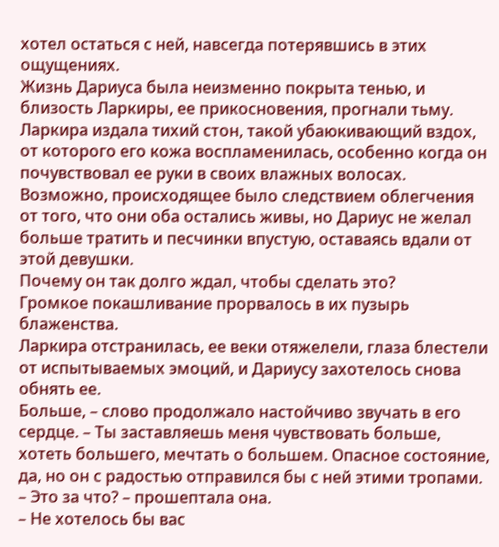хотел остаться с ней, навсегда потерявшись в этих ощущениях.
Жизнь Дариуса была неизменно покрыта тенью, и близость Ларкиры, ее прикосновения, прогнали тьму.
Ларкира издала тихий стон, такой убаюкивающий вздох, от которого его кожа воспламенилась, особенно когда он почувствовал ее руки в своих влажных волосах. Возможно, происходящее было следствием облегчения от того, что они оба остались живы, но Дариус не желал больше тратить и песчинки впустую, оставаясь вдали от этой девушки.
Почему он так долго ждал, чтобы сделать это?
Громкое покашливание прорвалось в их пузырь блаженства.
Ларкира отстранилась, ее веки отяжелели, глаза блестели от испытываемых эмоций, и Дариусу захотелось снова обнять ее.
Больше, – слово продолжало настойчиво звучать в его сердце. – Ты заставляешь меня чувствовать больше, хотеть большего, мечтать о большем. Опасное состояние, да, но он с радостью отправился бы с ней этими тропами.
– Это за что? – прошептала она.
– Не хотелось бы вас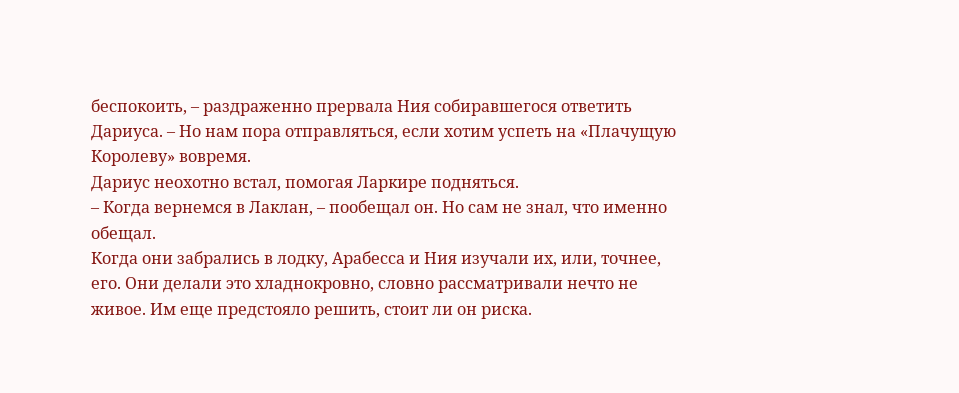беспокоить, – раздраженно прервала Ния собиравшегося ответить Дариуса. – Но нам пора отправляться, если хотим успеть на «Плачущую Королеву» вовремя.
Дариус неохотно встал, помогая Ларкире подняться.
– Когда вернемся в Лаклан, – пообещал он. Но сам не знал, что именно обещал.
Когда они забрались в лодку, Арабесса и Ния изучали их, или, точнее, его. Они делали это хладнокровно, словно рассматривали нечто не живое. Им еще предстояло решить, стоит ли он риска.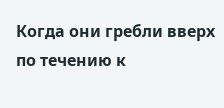Когда они гребли вверх по течению к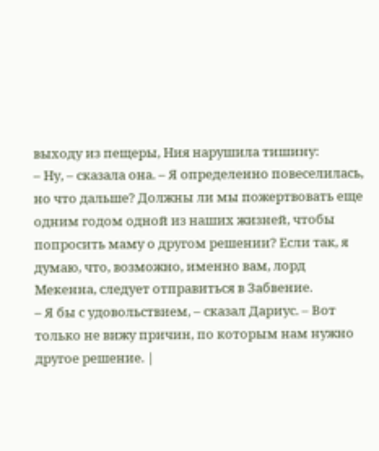выходу из пещеры, Ния нарушила тишину:
– Ну, – сказала она. – Я определенно повеселилась, но что дальше? Должны ли мы пожертвовать еще одним годом одной из наших жизней, чтобы попросить маму о другом решении? Если так, я думаю, что, возможно, именно вам, лорд Мекенна, следует отправиться в Забвение.
– Я бы с удовольствием, – сказал Дариус. – Вот только не вижу причин, по которым нам нужно другое решение. |